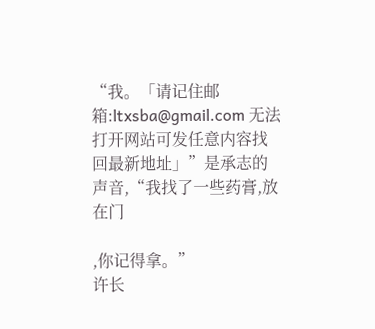“我。「请记住邮箱:ltxsba@gmail.com 无法打开网站可发任意内容找回最新地址」”是承志的声音,“我找了一些药膏,放在门

,你记得拿。”
许长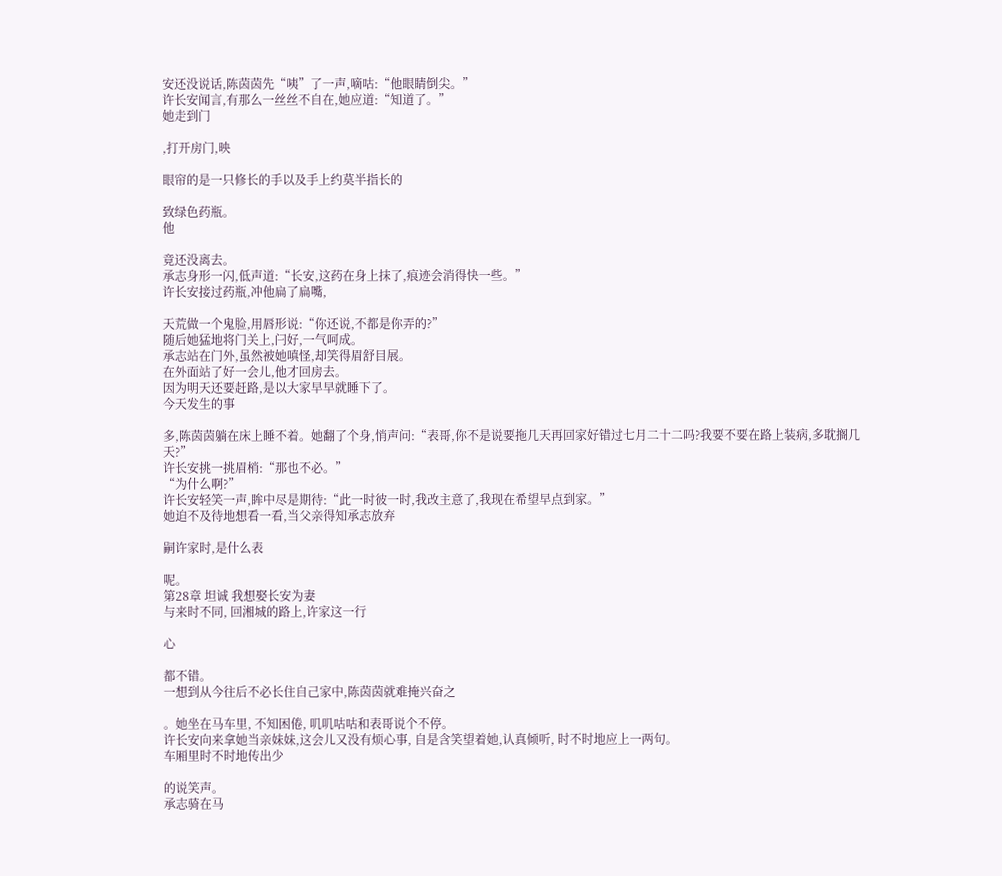安还没说话,陈茵茵先“咦”了一声,嘀咕:“他眼睛倒尖。”
许长安闻言,有那么一丝丝不自在,她应道:“知道了。”
她走到门

,打开房门,映

眼帘的是一只修长的手以及手上约莫半指长的

致绿色药瓶。
他

竟还没离去。
承志身形一闪,低声道:“长安,这药在身上抹了,痕迹会消得快一些。”
许长安接过药瓶,冲他扁了扁嘴,

天荒做一个鬼脸,用唇形说:“你还说,不都是你弄的?”
随后她猛地将门关上,闩好,一气呵成。
承志站在门外,虽然被她嗔怪,却笑得眉舒目展。
在外面站了好一会儿,他才回房去。
因为明天还要赶路,是以大家早早就睡下了。
今天发生的事

多,陈茵茵躺在床上睡不着。她翻了个身,悄声问:“表哥,你不是说要拖几天再回家好错过七月二十二吗?我要不要在路上装病,多耽搁几天?”
许长安挑一挑眉梢:“那也不必。”
“为什么啊?”
许长安轻笑一声,眸中尽是期待:“此一时彼一时,我改主意了,我现在希望早点到家。”
她迫不及待地想看一看,当父亲得知承志放弃

嗣许家时,是什么表

呢。
第28章 坦诚 我想娶长安为妻
与来时不同, 回湘城的路上,许家这一行

心

都不错。
一想到从今往后不必长住自己家中,陈茵茵就难掩兴奋之

。她坐在马车里, 不知困倦, 叽叽咕咕和表哥说个不停。
许长安向来拿她当亲妹妹,这会儿又没有烦心事, 自是含笑望着她,认真倾听, 时不时地应上一两句。
车厢里时不时地传出少

的说笑声。
承志骑在马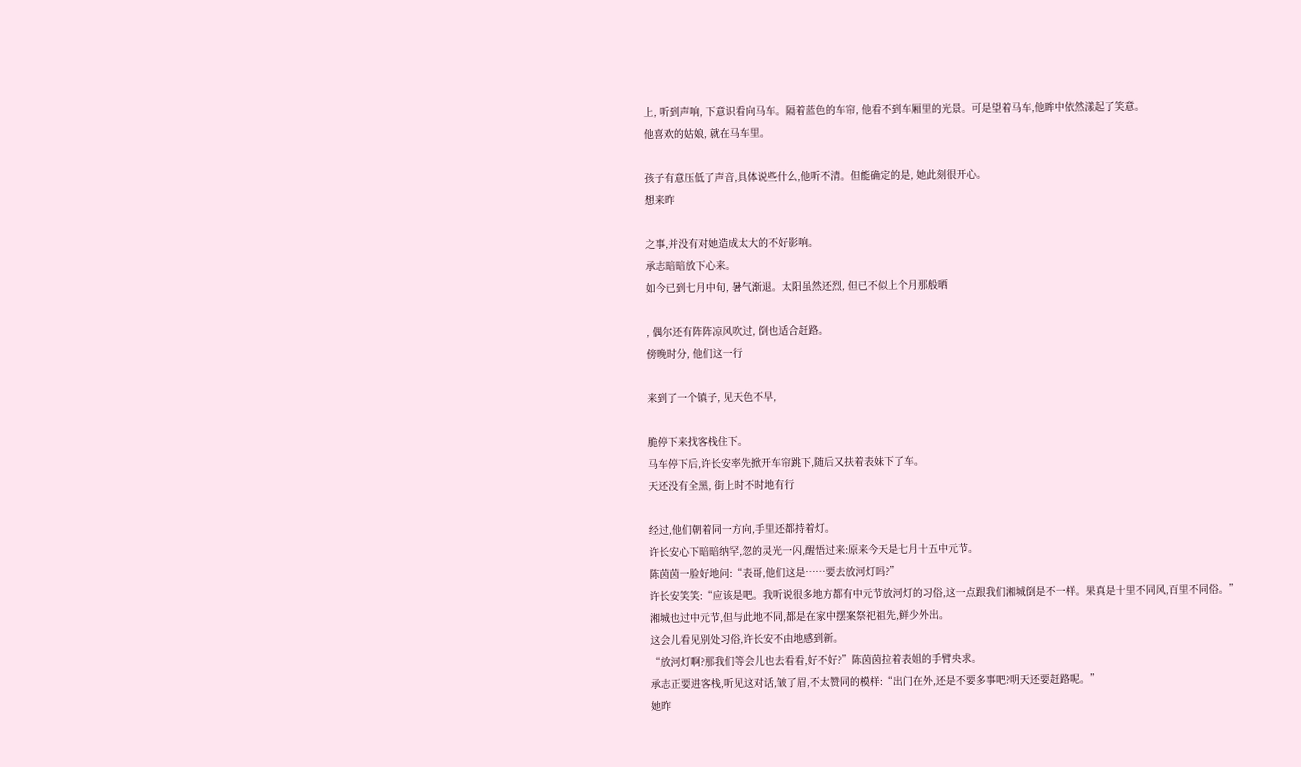上, 听到声响, 下意识看向马车。隔着蓝色的车帘, 他看不到车厢里的光景。可是望着马车,他眸中依然漾起了笑意。
他喜欢的姑娘, 就在马车里。

孩子有意压低了声音,具体说些什么,他听不清。但能确定的是, 她此刻很开心。
想来昨

之事,并没有对她造成太大的不好影响。
承志暗暗放下心来。
如今已到七月中旬, 暑气渐退。太阳虽然还烈, 但已不似上个月那般晒

, 偶尔还有阵阵凉风吹过, 倒也适合赶路。
傍晚时分, 他们这一行

来到了一个镇子, 见天色不早,

脆停下来找客栈住下。
马车停下后,许长安率先掀开车帘跳下,随后又扶着表妹下了车。
天还没有全黑, 街上时不时地有行

经过,他们朝着同一方向,手里还都持着灯。
许长安心下暗暗纳罕,忽的灵光一闪,醒悟过来:原来今天是七月十五中元节。
陈茵茵一脸好地问:“表哥,他们这是……要去放河灯吗?”
许长安笑笑:“应该是吧。我听说很多地方都有中元节放河灯的习俗,这一点跟我们湘城倒是不一样。果真是十里不同风,百里不同俗。”
湘城也过中元节,但与此地不同,都是在家中摆案祭祀祖先,鲜少外出。
这会儿看见别处习俗,许长安不由地感到新。
“放河灯啊?那我们等会儿也去看看,好不好?”陈茵茵拉着表姐的手臂央求。
承志正要进客栈,听见这对话,皱了眉,不太赞同的模样:“出门在外,还是不要多事吧?明天还要赶路呢。”
她昨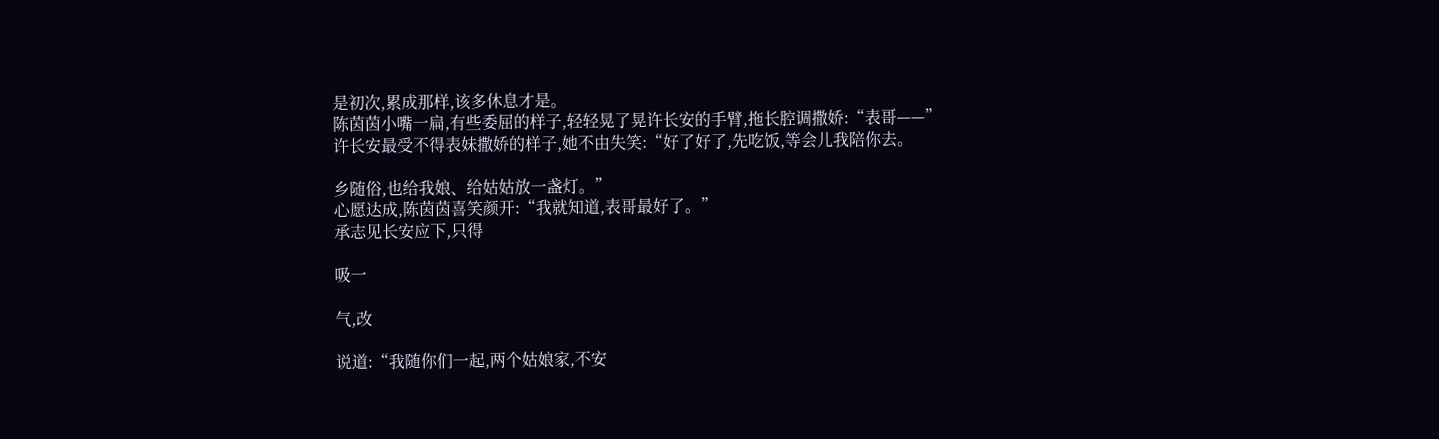是初次,累成那样,该多休息才是。
陈茵茵小嘴一扁,有些委屈的样子,轻轻晃了晃许长安的手臂,拖长腔调撒娇:“表哥——”
许长安最受不得表妹撒娇的样子,她不由失笑:“好了好了,先吃饭,等会儿我陪你去。

乡随俗,也给我娘、给姑姑放一盏灯。”
心愿达成,陈茵茵喜笑颜开:“我就知道,表哥最好了。”
承志见长安应下,只得

吸一

气,改

说道:“我随你们一起,两个姑娘家,不安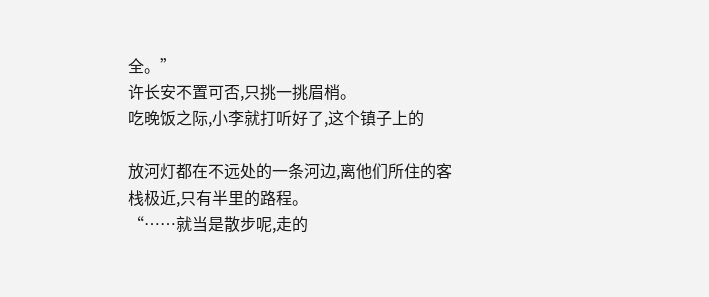全。”
许长安不置可否,只挑一挑眉梢。
吃晚饭之际,小李就打听好了,这个镇子上的

放河灯都在不远处的一条河边,离他们所住的客栈极近,只有半里的路程。
“……就当是散步呢,走的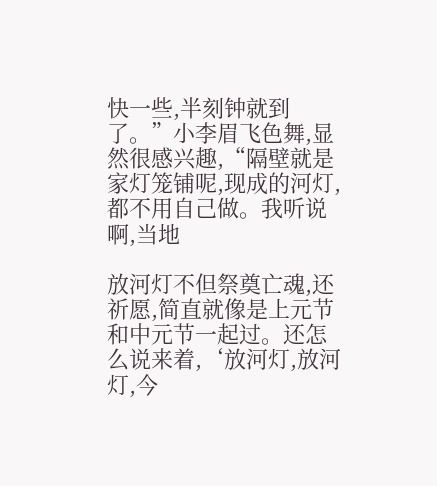快一些,半刻钟就到了。”小李眉飞色舞,显然很感兴趣,“隔壁就是家灯笼铺呢,现成的河灯,都不用自己做。我听说啊,当地

放河灯不但祭奠亡魂,还祈愿,简直就像是上元节和中元节一起过。还怎么说来着,‘放河灯,放河灯,今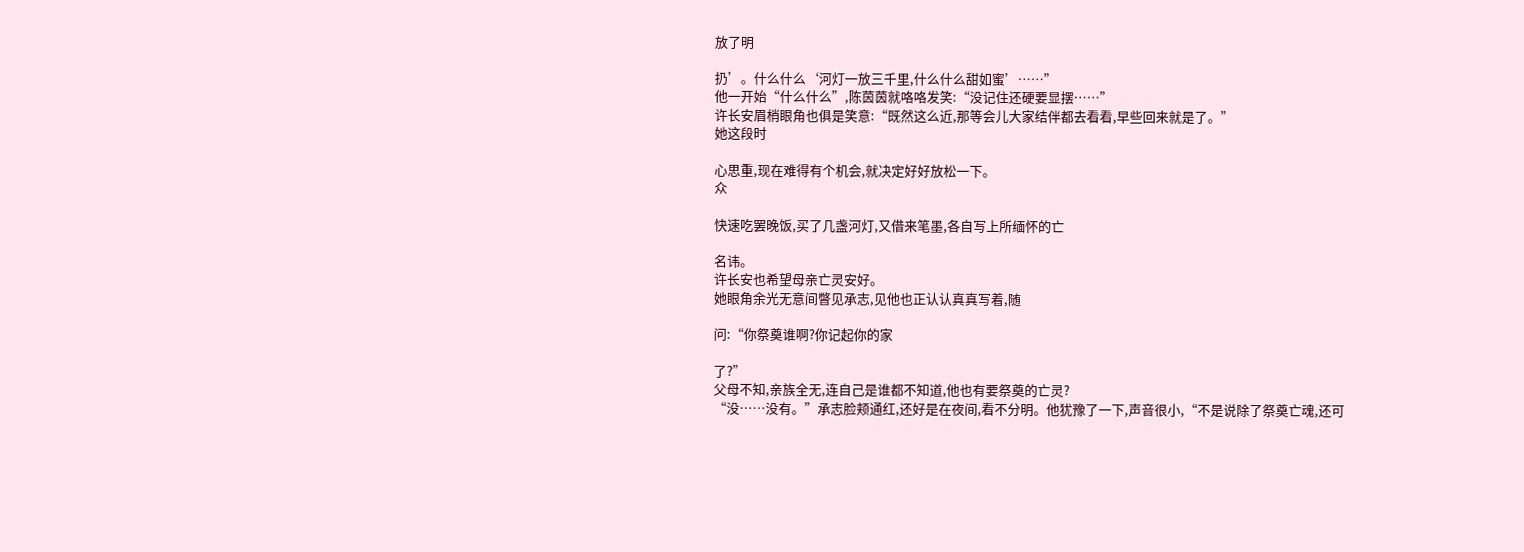放了明

扔’。什么什么‘河灯一放三千里,什么什么甜如蜜’……”
他一开始“什么什么”,陈茵茵就咯咯发笑:“没记住还硬要显摆……”
许长安眉梢眼角也俱是笑意:“既然这么近,那等会儿大家结伴都去看看,早些回来就是了。”
她这段时

心思重,现在难得有个机会,就决定好好放松一下。
众

快速吃罢晚饭,买了几盏河灯,又借来笔墨,各自写上所缅怀的亡

名讳。
许长安也希望母亲亡灵安好。
她眼角余光无意间瞥见承志,见他也正认认真真写着,随

问:“你祭奠谁啊?你记起你的家

了?”
父母不知,亲族全无,连自己是谁都不知道,他也有要祭奠的亡灵?
“没……没有。”承志脸颊通红,还好是在夜间,看不分明。他犹豫了一下,声音很小,“不是说除了祭奠亡魂,还可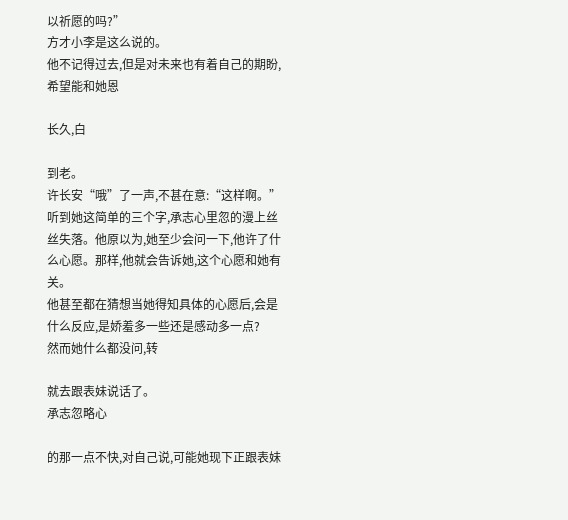以祈愿的吗?”
方才小李是这么说的。
他不记得过去,但是对未来也有着自己的期盼,希望能和她恩

长久,白

到老。
许长安“哦”了一声,不甚在意:“这样啊。”
听到她这简单的三个字,承志心里忽的漫上丝丝失落。他原以为,她至少会问一下,他许了什么心愿。那样,他就会告诉她,这个心愿和她有关。
他甚至都在猜想当她得知具体的心愿后,会是什么反应,是娇羞多一些还是感动多一点?
然而她什么都没问,转

就去跟表妹说话了。
承志忽略心

的那一点不快,对自己说,可能她现下正跟表妹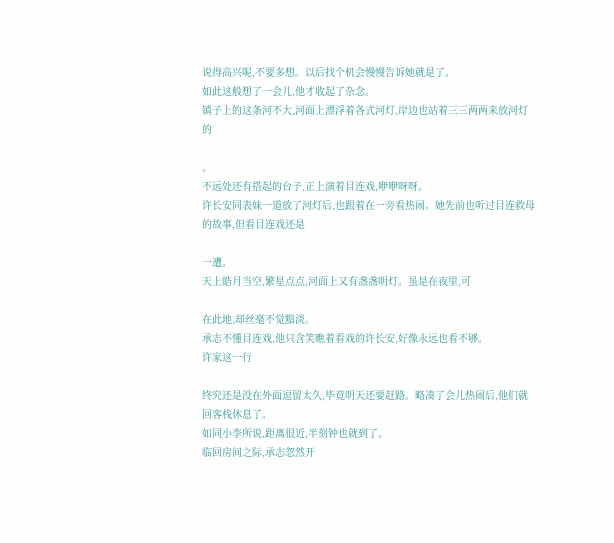说得高兴呢,不要多想。以后找个机会慢慢告诉她就是了。
如此这般想了一会儿,他才收起了杂念。
镇子上的这条河不大,河面上漂浮着各式河灯,岸边也站着三三两两来放河灯的

。
不远处还有搭起的台子,正上演着目连戏,咿咿呀呀。
许长安同表妹一道放了河灯后,也跟着在一旁看热闹。她先前也听过目连救母的故事,但看目连戏还是

一遭。
天上皓月当空,繁星点点,河面上又有盏盏明灯。虽是在夜里,可

在此地,却丝毫不觉黯淡。
承志不懂目连戏,他只含笑瞧着看戏的许长安,好像永远也看不够。
许家这一行

终究还是没在外面逗留太久,毕竟明天还要赶路。略凑了会儿热闹后,他们就回客栈休息了。
如同小李所说,距离很近,半刻钟也就到了。
临回房间之际,承志忽然开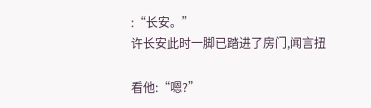:“长安。”
许长安此时一脚已踏进了房门,闻言扭

看他:“嗯?”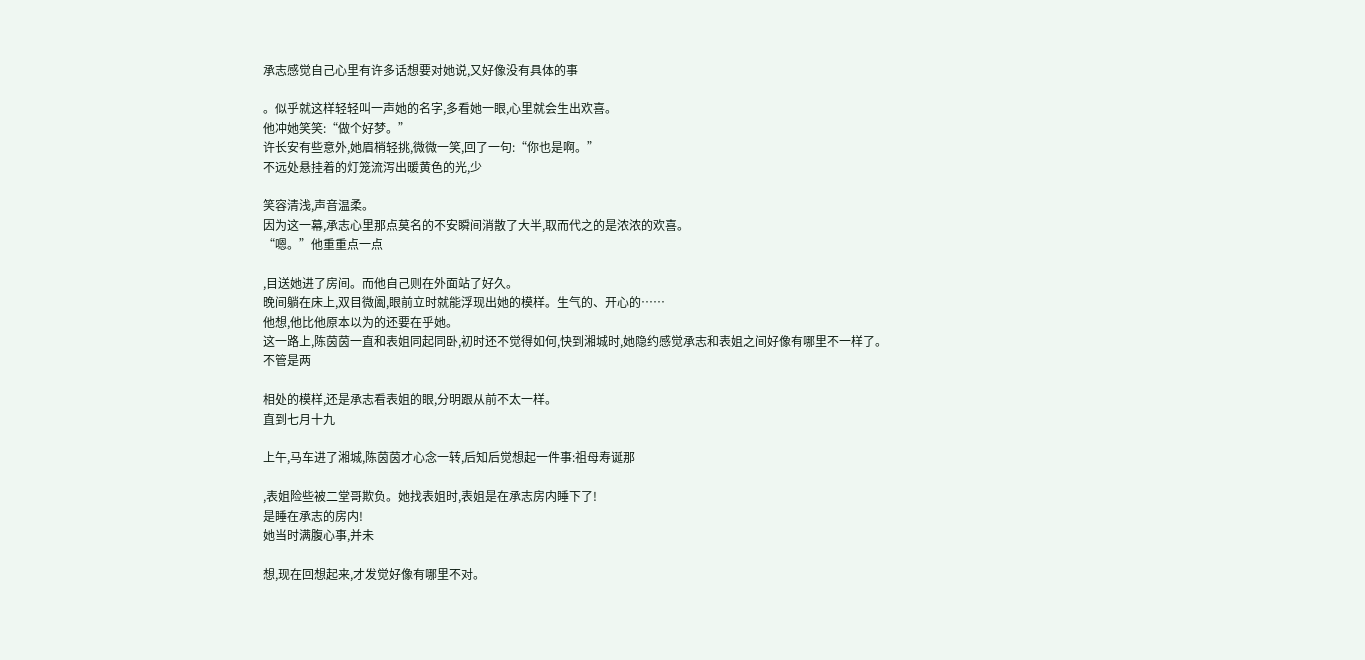承志感觉自己心里有许多话想要对她说,又好像没有具体的事

。似乎就这样轻轻叫一声她的名字,多看她一眼,心里就会生出欢喜。
他冲她笑笑:“做个好梦。”
许长安有些意外,她眉梢轻挑,微微一笑,回了一句:“你也是啊。”
不远处悬挂着的灯笼流泻出暖黄色的光,少

笑容清浅,声音温柔。
因为这一幕,承志心里那点莫名的不安瞬间消散了大半,取而代之的是浓浓的欢喜。
“嗯。”他重重点一点

,目送她进了房间。而他自己则在外面站了好久。
晚间躺在床上,双目微阖,眼前立时就能浮现出她的模样。生气的、开心的……
他想,他比他原本以为的还要在乎她。
这一路上,陈茵茵一直和表姐同起同卧,初时还不觉得如何,快到湘城时,她隐约感觉承志和表姐之间好像有哪里不一样了。
不管是两

相处的模样,还是承志看表姐的眼,分明跟从前不太一样。
直到七月十九

上午,马车进了湘城,陈茵茵才心念一转,后知后觉想起一件事:祖母寿诞那

,表姐险些被二堂哥欺负。她找表姐时,表姐是在承志房内睡下了!
是睡在承志的房内!
她当时满腹心事,并未

想,现在回想起来,才发觉好像有哪里不对。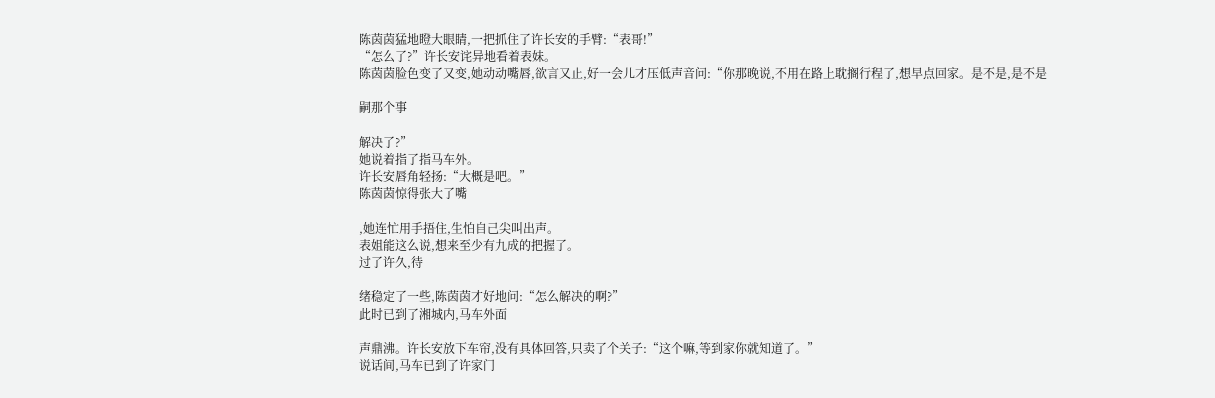陈茵茵猛地瞪大眼睛,一把抓住了许长安的手臂:“表哥!”
“怎么了?”许长安诧异地看着表妹。
陈茵茵脸色变了又变,她动动嘴唇,欲言又止,好一会儿才压低声音问:“你那晚说,不用在路上耽搁行程了,想早点回家。是不是,是不是

嗣那个事

解决了?”
她说着指了指马车外。
许长安唇角轻扬:“大概是吧。”
陈茵茵惊得张大了嘴

,她连忙用手捂住,生怕自己尖叫出声。
表姐能这么说,想来至少有九成的把握了。
过了许久,待

绪稳定了一些,陈茵茵才好地问:“怎么解决的啊?”
此时已到了湘城内,马车外面

声鼎沸。许长安放下车帘,没有具体回答,只卖了个关子:“这个嘛,等到家你就知道了。”
说话间,马车已到了许家门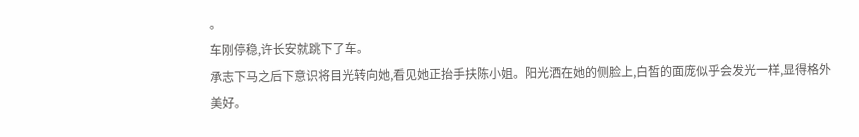。
车刚停稳,许长安就跳下了车。
承志下马之后下意识将目光转向她,看见她正抬手扶陈小姐。阳光洒在她的侧脸上,白皙的面庞似乎会发光一样,显得格外美好。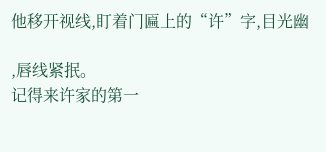他移开视线,盯着门匾上的“许”字,目光幽

,唇线紧抿。
记得来许家的第一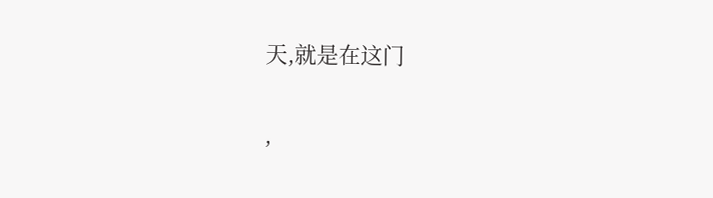天,就是在这门

,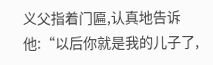义父指着门匾,认真地告诉他:“以后你就是我的儿子了,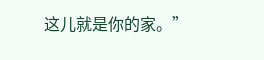这儿就是你的家。”